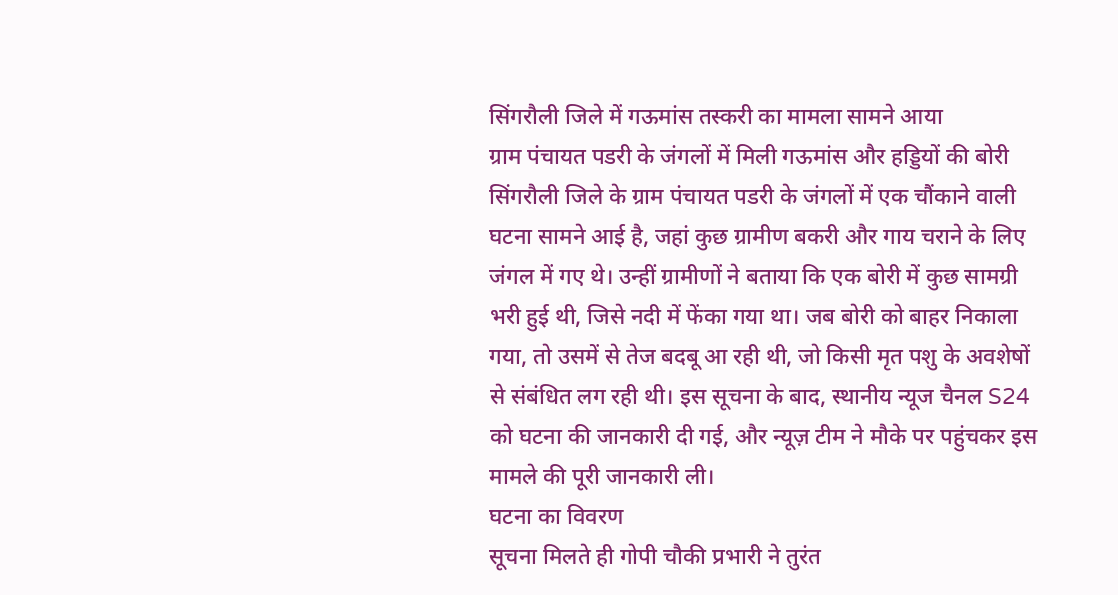सिंगरौली जिले में गऊमांस तस्करी का मामला सामने आया
ग्राम पंचायत पडरी के जंगलों में मिली गऊमांस और हड्डियों की बोरी
सिंगरौली जिले के ग्राम पंचायत पडरी के जंगलों में एक चौंकाने वाली घटना सामने आई है, जहां कुछ ग्रामीण बकरी और गाय चराने के लिए जंगल में गए थे। उन्हीं ग्रामीणों ने बताया कि एक बोरी में कुछ सामग्री भरी हुई थी, जिसे नदी में फेंका गया था। जब बोरी को बाहर निकाला गया, तो उसमें से तेज बदबू आ रही थी, जो किसी मृत पशु के अवशेषों से संबंधित लग रही थी। इस सूचना के बाद, स्थानीय न्यूज चैनल S24 को घटना की जानकारी दी गई, और न्यूज़ टीम ने मौके पर पहुंचकर इस मामले की पूरी जानकारी ली।
घटना का विवरण
सूचना मिलते ही गोपी चौकी प्रभारी ने तुरंत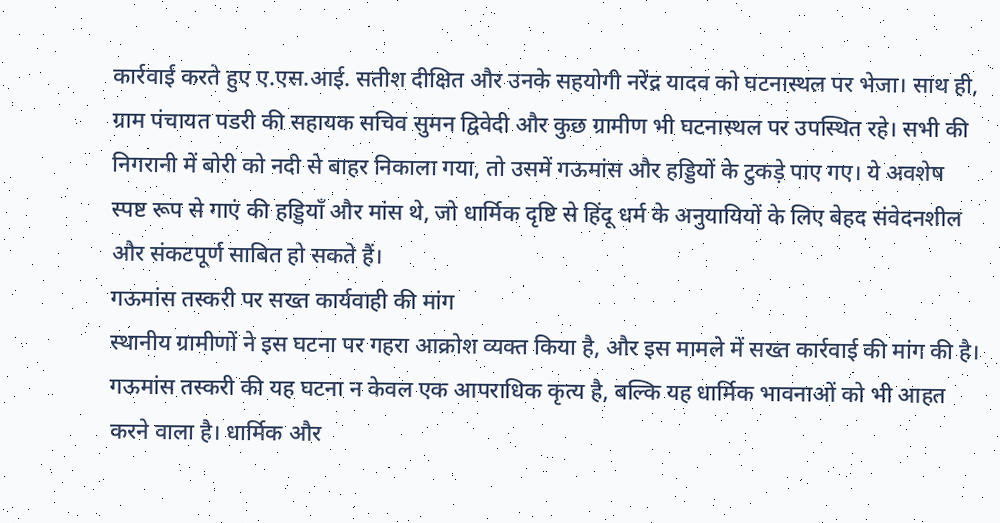कार्रवाई करते हुए ए.एस.आई. सतीश दीक्षित और उनके सहयोगी नरेंद्र यादव को घटनास्थल पर भेजा। साथ ही, ग्राम पंचायत पडरी की सहायक सचिव सुमन द्विवेदी और कुछ ग्रामीण भी घटनास्थल पर उपस्थित रहे। सभी की निगरानी में बोरी को नदी से बाहर निकाला गया, तो उसमें गऊमांस और हड्डियों के टुकड़े पाए गए। ये अवशेष स्पष्ट रूप से गाएं की हड्डियाँ और मांस थे, जो धार्मिक दृष्टि से हिंदू धर्म के अनुयायियों के लिए बेहद संवेदनशील और संकटपूर्ण साबित हो सकते हैं।
गऊमांस तस्करी पर सख्त कार्यवाही की मांग
स्थानीय ग्रामीणों ने इस घटना पर गहरा आक्रोश व्यक्त किया है, और इस मामले में सख्त कार्रवाई की मांग की है। गऊमांस तस्करी की यह घटना न केवल एक आपराधिक कृत्य है, बल्कि यह धार्मिक भावनाओं को भी आहत करने वाला है। धार्मिक और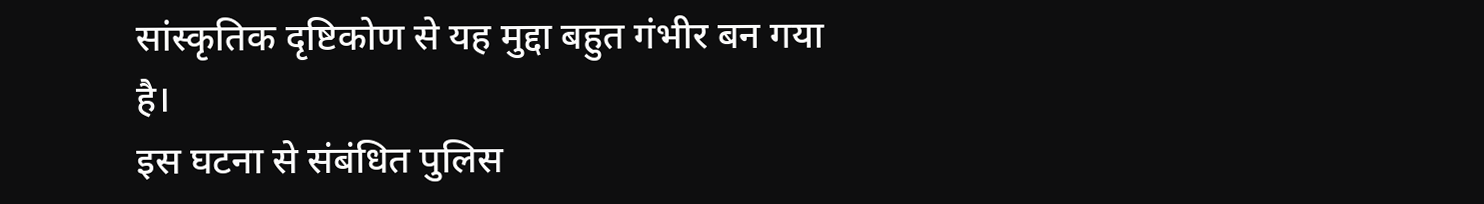सांस्कृतिक दृष्टिकोण से यह मुद्दा बहुत गंभीर बन गया है।
इस घटना से संबंधित पुलिस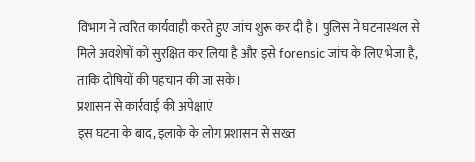विभाग ने त्वरित कार्यवाही करते हुए जांच शुरू कर दी है। पुलिस ने घटनास्थल से मिले अवशेषों को सुरक्षित कर लिया है और इसे forensic जांच के लिए भेजा है, ताकि दोषियों की पहचान की जा सके।
प्रशासन से कार्रवाई की अपेक्षाएं
इस घटना के बाद, इलाके के लोग प्रशासन से सख्त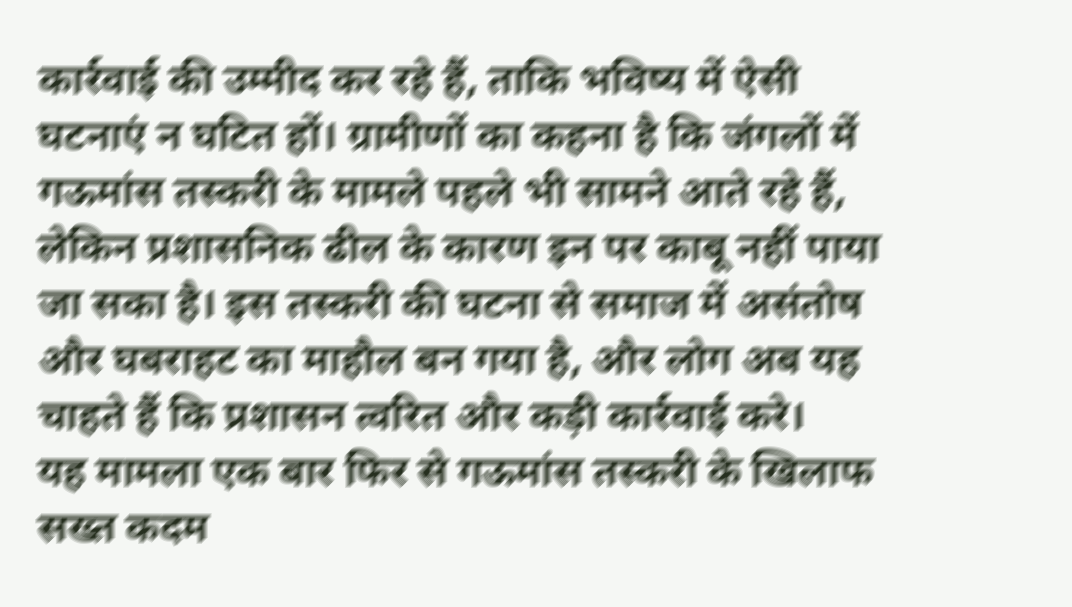कार्रवाई की उम्मीद कर रहे हैं, ताकि भविष्य में ऐसी घटनाएं न घटित हों। ग्रामीणों का कहना है कि जंगलों में गऊमांस तस्करी के मामले पहले भी सामने आते रहे हैं, लेकिन प्रशासनिक ढील के कारण इन पर काबू नहीं पाया जा सका है। इस तस्करी की घटना से समाज में असंतोष और घबराहट का माहौल बन गया है, और लोग अब यह चाहते हैं कि प्रशासन त्वरित और कड़ी कार्रवाई करे।
यह मामला एक बार फिर से गऊमांस तस्करी के खिलाफ सख्त कदम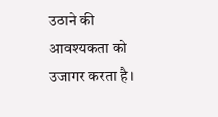उठाने की आवश्यकता को उजागर करता है।